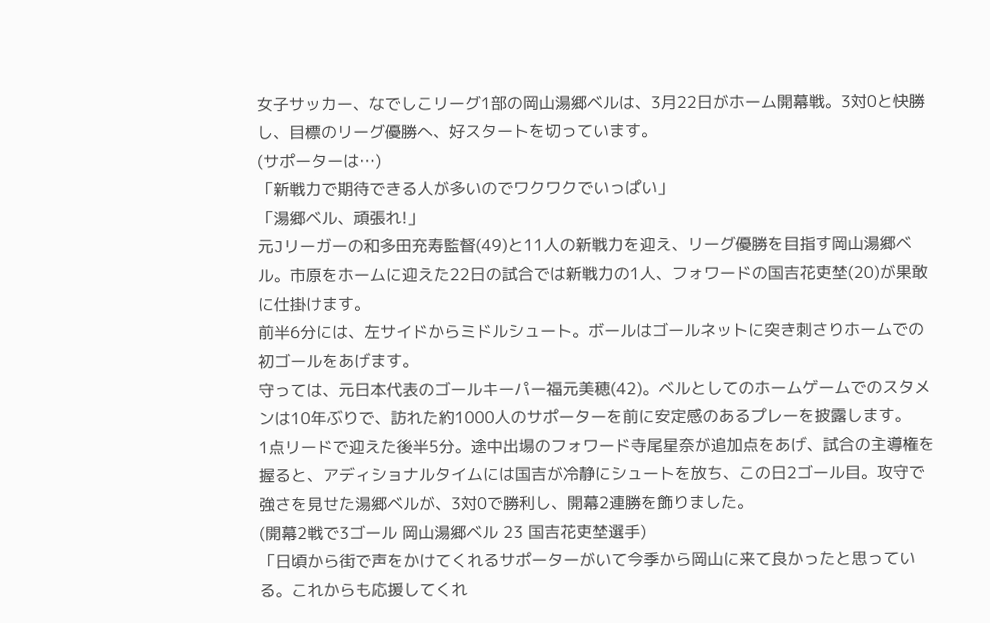女子サッカー、なでしこリーグ1部の岡山湯郷ベルは、3月22日がホーム開幕戦。3対0と快勝し、目標のリーグ優勝へ、好スタートを切っています。
(サポーターは…)
「新戦力で期待できる人が多いのでワクワクでいっぱい」
「湯郷ベル、頑張れ!」
元Jリーガーの和多田充寿監督(49)と11人の新戦力を迎え、リーグ優勝を目指す岡山湯郷ベル。市原をホームに迎えた22日の試合では新戦力の1人、フォワードの国吉花吏埜(20)が果敢に仕掛けます。
前半6分には、左サイドからミドルシュート。ボールはゴールネットに突き刺さりホームでの初ゴールをあげます。
守っては、元日本代表のゴールキーパー福元美穂(42)。ベルとしてのホームゲームでのスタメンは10年ぶりで、訪れた約1000人のサポーターを前に安定感のあるプレーを披露します。
1点リードで迎えた後半5分。途中出場のフォワード寺尾星奈が追加点をあげ、試合の主導権を握ると、アディショナルタイムには国吉が冷静にシュートを放ち、この日2ゴール目。攻守で強さを見せた湯郷ベルが、3対0で勝利し、開幕2連勝を飾りました。
(開幕2戦で3ゴール 岡山湯郷ベル 23 国吉花吏埜選手)
「日頃から街で声をかけてくれるサポーターがいて今季から岡山に来て良かったと思っている。これからも応援してくれ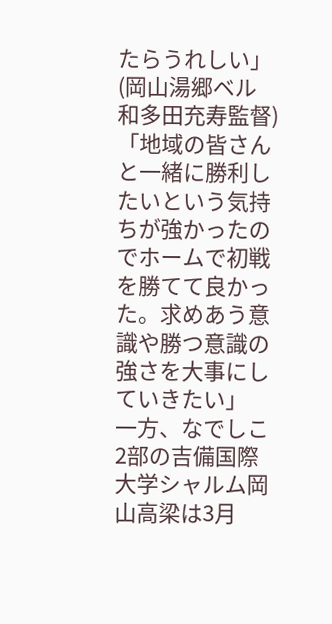たらうれしい」
(岡山湯郷ベル 和多田充寿監督)
「地域の皆さんと一緒に勝利したいという気持ちが強かったのでホームで初戦を勝てて良かった。求めあう意識や勝つ意識の強さを大事にしていきたい」
一方、なでしこ2部の吉備国際大学シャルム岡山高梁は3月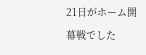21日がホーム開幕戦でした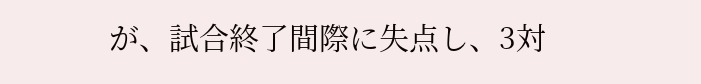が、試合終了間際に失点し、3対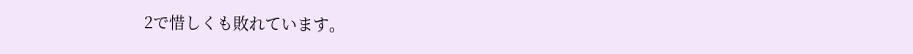2で惜しくも敗れています。